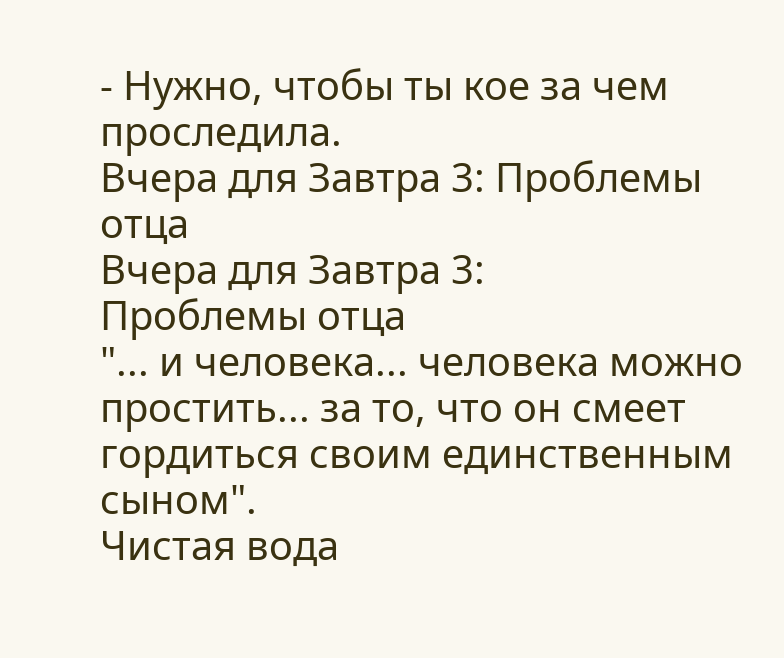- Нужно, чтобы ты кое за чем проследила.
Вчера для Завтра 3: Проблемы отца
Вчера для Завтра 3:
Проблемы отца
"... и человека... человека можно простить... за то, что он смеет гордиться своим единственным сыном".
Чистая вода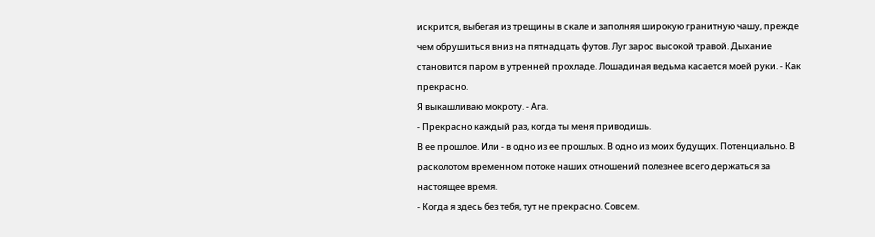искрится, выбегая из трещины в скале и заполняя широкую гранитную чашу, прежде чем обрушиться вниз на пятнадцать футов. Луг зарос высокой травой. Дыхание становится паром в утренней прохладе. Лошадиная ведьма касается моей руки. - Как прекрасно.
Я выкашливаю мокроту. - Ага.
- Прекрасно каждый раз, когда ты меня приводишь.
В ее прошлое. Или - в одно из ее прошлых. В одно из моих будущих. Потенциально. В расколотом временном потоке наших отношений полезнее всего держаться за настоящее время.
- Когда я здесь без тебя, тут не прекрасно. Совсем.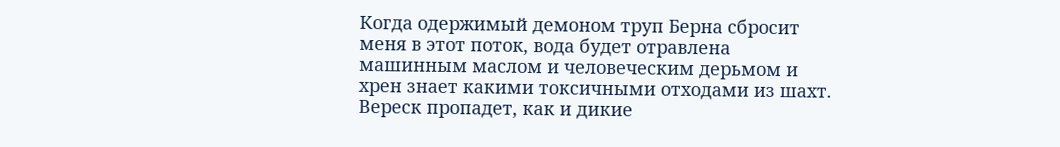Когда одержимый демоном труп Берна сбросит меня в этот поток, вода будет отравлена машинным маслом и человеческим дерьмом и хрен знает какими токсичными отходами из шахт. Вереск пропадет, как и дикие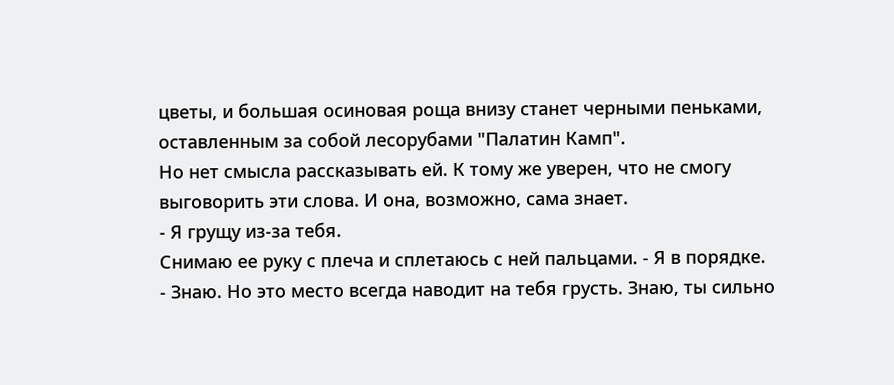цветы, и большая осиновая роща внизу станет черными пеньками, оставленным за собой лесорубами "Палатин Камп".
Но нет смысла рассказывать ей. К тому же уверен, что не смогу выговорить эти слова. И она, возможно, сама знает.
- Я грущу из-за тебя.
Снимаю ее руку с плеча и сплетаюсь с ней пальцами. - Я в порядке.
- Знаю. Но это место всегда наводит на тебя грусть. Знаю, ты сильно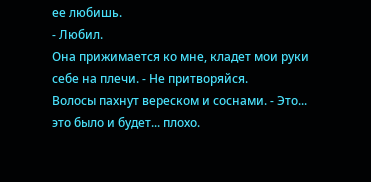ее любишь.
- Любил.
Она прижимается ко мне, кладет мои руки себе на плечи. - Не притворяйся.
Волосы пахнут вереском и соснами. - Это... это было и будет... плохо.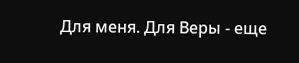Для меня. Для Веры - еще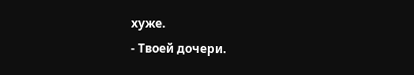хуже.
- Твоей дочери.